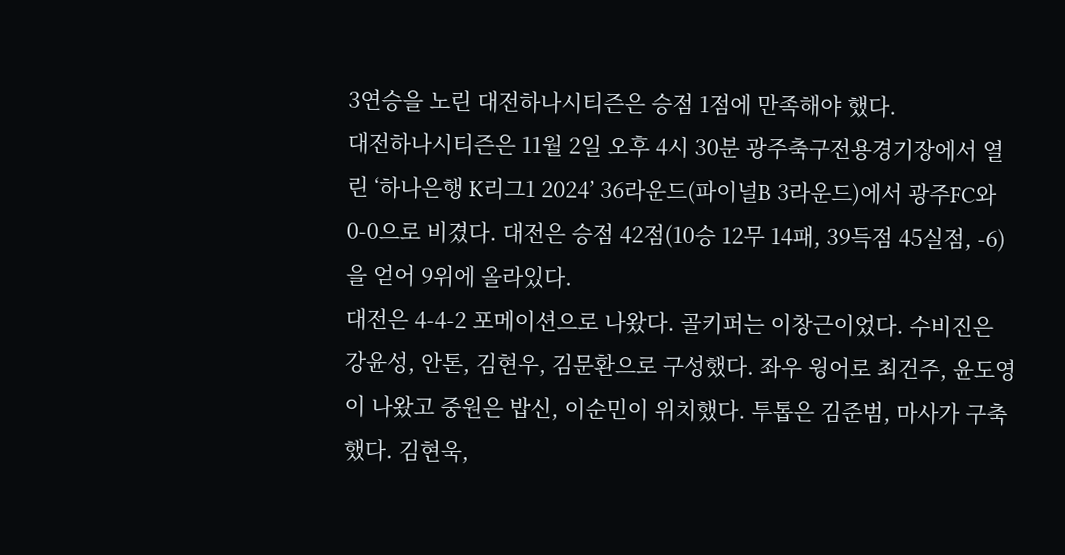3연승을 노린 대전하나시티즌은 승점 1점에 만족해야 했다.
대전하나시티즌은 11월 2일 오후 4시 30분 광주축구전용경기장에서 열린 ‘하나은행 K리그1 2024’ 36라운드(파이널B 3라운드)에서 광주FC와 0-0으로 비겼다. 대전은 승점 42점(10승 12무 14패, 39득점 45실점, -6)을 얻어 9위에 올라있다.
대전은 4-4-2 포메이션으로 나왔다. 골키퍼는 이창근이었다. 수비진은 강윤성, 안톤, 김현우, 김문환으로 구성했다. 좌우 윙어로 최건주, 윤도영이 나왔고 중원은 밥신, 이순민이 위치했다. 투톱은 김준범, 마사가 구축했다. 김현욱,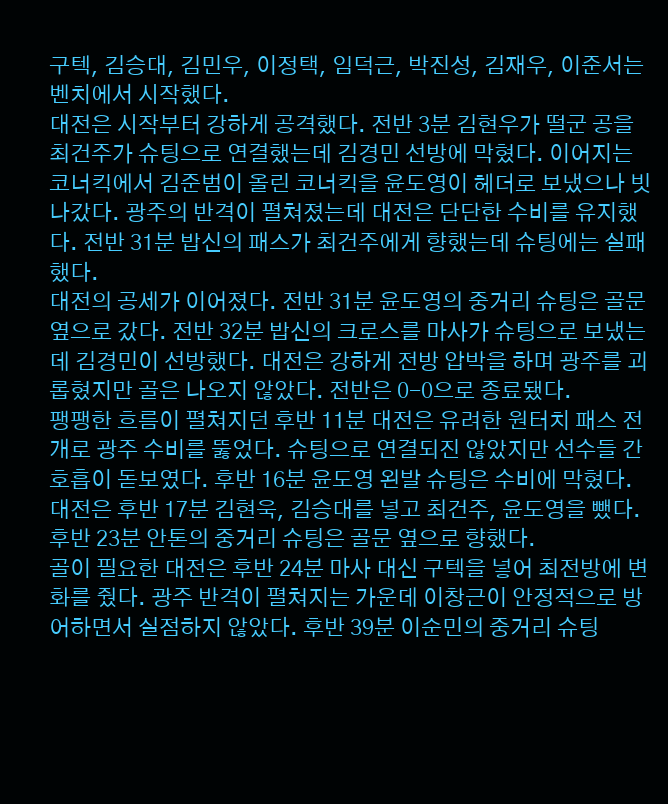구텍, 김승대, 김민우, 이정택, 임덕근, 박진성, 김재우, 이준서는 벤치에서 시작했다.
대전은 시작부터 강하게 공격했다. 전반 3분 김현우가 떨군 공을 최건주가 슈팅으로 연결했는데 김경민 선방에 막혔다. 이어지는 코너킥에서 김준범이 올린 코너킥을 윤도영이 헤더로 보냈으나 빗나갔다. 광주의 반격이 펼쳐졌는데 대전은 단단한 수비를 유지했다. 전반 31분 밥신의 패스가 최건주에게 향했는데 슈팅에는 실패했다.
대전의 공세가 이어졌다. 전반 31분 윤도영의 중거리 슈팅은 골문 옆으로 갔다. 전반 32분 밥신의 크로스를 마사가 슈팅으로 보냈는데 김경민이 선방했다. 대전은 강하게 전방 압박을 하며 광주를 괴롭혔지만 골은 나오지 않았다. 전반은 0-0으로 종료됐다.
팽팽한 흐름이 펼쳐지던 후반 11분 대전은 유려한 원터치 패스 전개로 광주 수비를 뚫었다. 슈팅으로 연결되진 않았지만 선수들 간 호흡이 돋보였다. 후반 16분 윤도영 왼발 슈팅은 수비에 막혔다. 대전은 후반 17분 김현욱, 김승대를 넣고 최건주, 윤도영을 뺐다. 후반 23분 안톤의 중거리 슈팅은 골문 옆으로 향했다.
골이 필요한 대전은 후반 24분 마사 대신 구텍을 넣어 최전방에 변화를 줬다. 광주 반격이 펼쳐지는 가운데 이창근이 안정적으로 방어하면서 실점하지 않았다. 후반 39분 이순민의 중거리 슈팅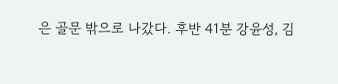은 골문 밖으로 나갔다. 후반 41분 강윤성, 김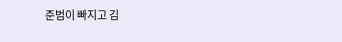준범이 빠지고 김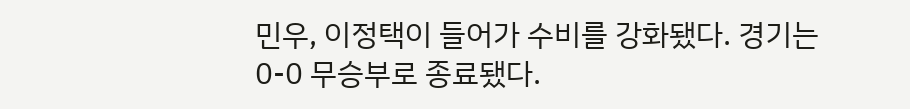민우, 이정택이 들어가 수비를 강화됐다. 경기는 0-0 무승부로 종료됐다.